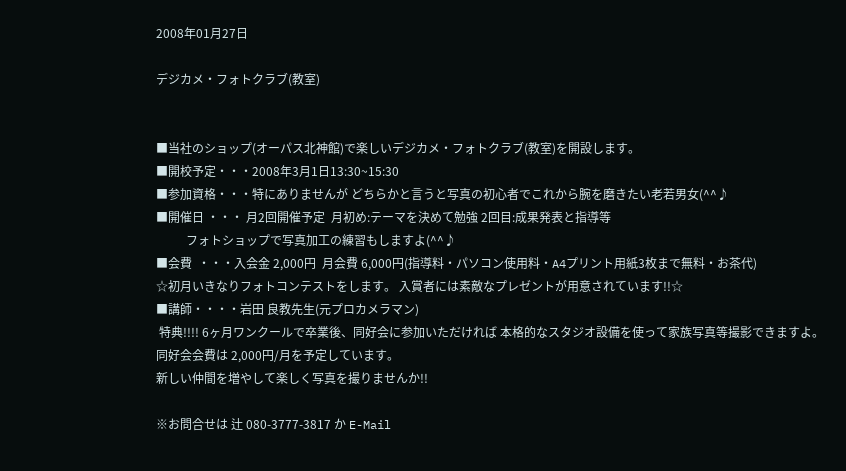2008年01月27日

デジカメ・フォトクラブ(教室)


■当社のショップ(オーパス北神館)で楽しいデジカメ・フォトクラブ(教室)を開設します。
■開校予定・・・2008年3月1日13:30~15:30
■参加資格・・・特にありませんが どちらかと言うと写真の初心者でこれから腕を磨きたい老若男女(^^♪
■開催日 ・・・ 月2回開催予定  月初め:テーマを決めて勉強 2回目:成果発表と指導等
          フォトショップで写真加工の練習もしますよ(^^♪
■会費  ・・・入会金 2,000円  月会費 6,000円(指導料・パソコン使用料・A4プリント用紙3枚まで無料・お茶代)
☆初月いきなりフォトコンテストをします。 入賞者には素敵なプレゼントが用意されています!!☆
■講師・・・・岩田 良教先生(元プロカメラマン)
 特典!!!! 6ヶ月ワンクールで卒業後、同好会に参加いただければ 本格的なスタジオ設備を使って家族写真等撮影できますよ。
同好会会費は 2,000円/月を予定しています。
新しい仲間を増やして楽しく写真を撮りませんか!!

※お問合せは 辻 080-3777-3817 か E-Mail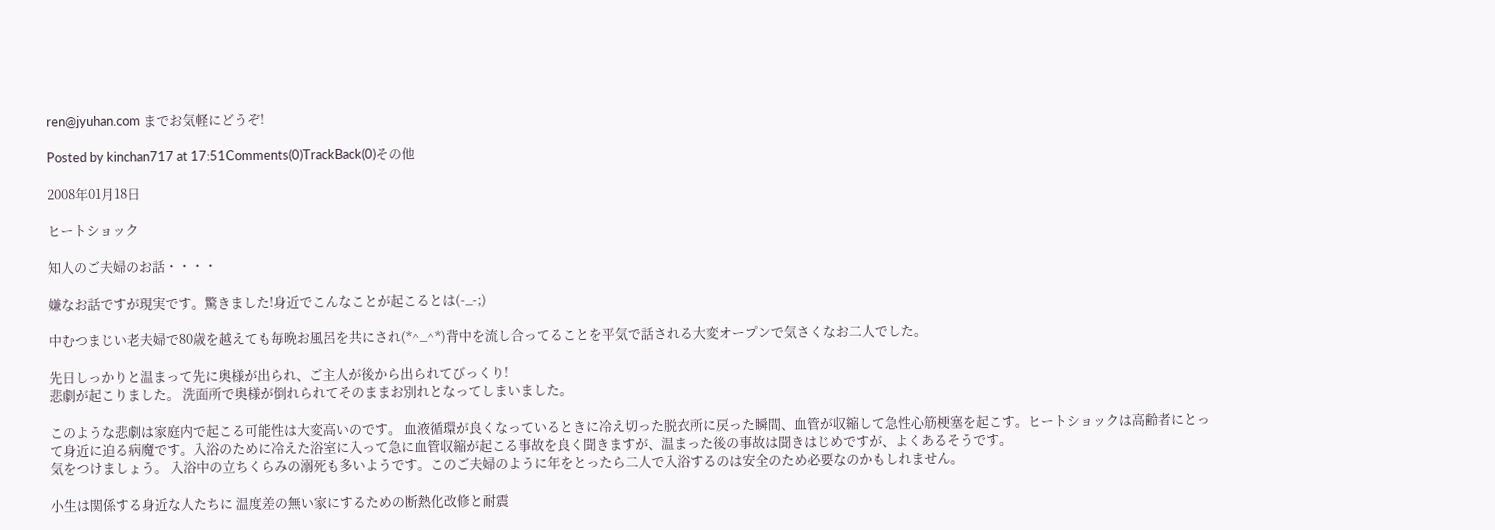ren@jyuhan.com までお気軽にどうぞ!

Posted by kinchan717 at 17:51Comments(0)TrackBack(0)その他

2008年01月18日

ヒートショック

知人のご夫婦のお話・・・・

嫌なお話ですが現実です。驚きました!身近でこんなことが起こるとは(-_-;)

中むつまじい老夫婦で80歳を越えても毎晩お風呂を共にされ(*^_^*)背中を流し合ってることを平気で話される大変オープンで気さくなお二人でした。

先日しっかりと温まって先に奥様が出られ、ご主人が後から出られてびっくり!
悲劇が起こりました。 洗面所で奥様が倒れられてそのままお別れとなってしまいました。

このような悲劇は家庭内で起こる可能性は大変高いのです。 血液循環が良くなっているときに冷え切った脱衣所に戻った瞬間、血管が収縮して急性心筋梗塞を起こす。ヒートショックは高齢者にとって身近に迫る病魔です。入浴のために冷えた浴室に入って急に血管収縮が起こる事故を良く聞きますが、温まった後の事故は聞きはじめですが、よくあるそうです。
気をつけましょう。 入浴中の立ちくらみの溺死も多いようです。このご夫婦のように年をとったら二人で入浴するのは安全のため必要なのかもしれません。

小生は関係する身近な人たちに 温度差の無い家にするための断熱化改修と耐震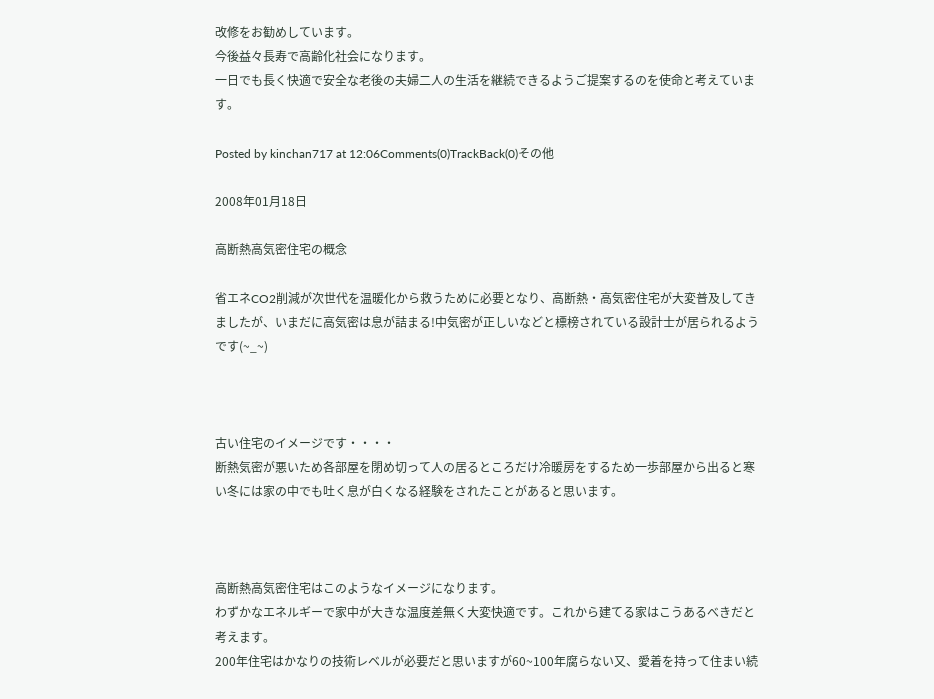改修をお勧めしています。
今後益々長寿で高齢化社会になります。
一日でも長く快適で安全な老後の夫婦二人の生活を継続できるようご提案するのを使命と考えています。

Posted by kinchan717 at 12:06Comments(0)TrackBack(0)その他

2008年01月18日

高断熱高気密住宅の概念

省エネCO2削減が次世代を温暖化から救うために必要となり、高断熱・高気密住宅が大変普及してきましたが、いまだに高気密は息が詰まる!中気密が正しいなどと標榜されている設計士が居られるようです(~_~)



古い住宅のイメージです・・・・
断熱気密が悪いため各部屋を閉め切って人の居るところだけ冷暖房をするため一歩部屋から出ると寒い冬には家の中でも吐く息が白くなる経験をされたことがあると思います。



高断熱高気密住宅はこのようなイメージになります。
わずかなエネルギーで家中が大きな温度差無く大変快適です。これから建てる家はこうあるべきだと考えます。
200年住宅はかなりの技術レベルが必要だと思いますが60~100年腐らない又、愛着を持って住まい続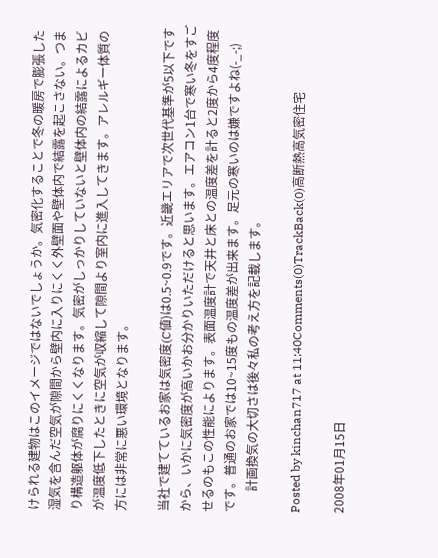けられる建物はこのイメージではないでしょうか。気密化することで冬の暖房で膨張した湿気を含んだ空気が隙間から壁内に入りにくく外壁面や壁体内で結露を起こさない。つまり構造躯体が腐りにくくなります。気密がしっかりしていないと壁体内の結露によるカビが温度低下したときに空気が収縮して隙間より室内に進入してきます。アレルギー体質の方には非常に悪い環境となります。

当社で建てているお家は気密度(C値)は0.5~0.9です。近畿エリアで次世代基準が5以下ですから、いかに気密度が高いかお分かりいただけると思います。エアコン1台で寒い冬をすごせるのもこの性能によります。表面温度計で天井と床との温度差を計ると2度から4度程度です。普通のお家では10~15度もの温度差が出来ます。足元の寒いのは嫌ですよね(-_-;)
       計画換気の大切さは後々私の考え方を記載します。

Posted by kinchan717 at 11:40Comments(0)TrackBack(0)高断熱高気密住宅

2008年01月15日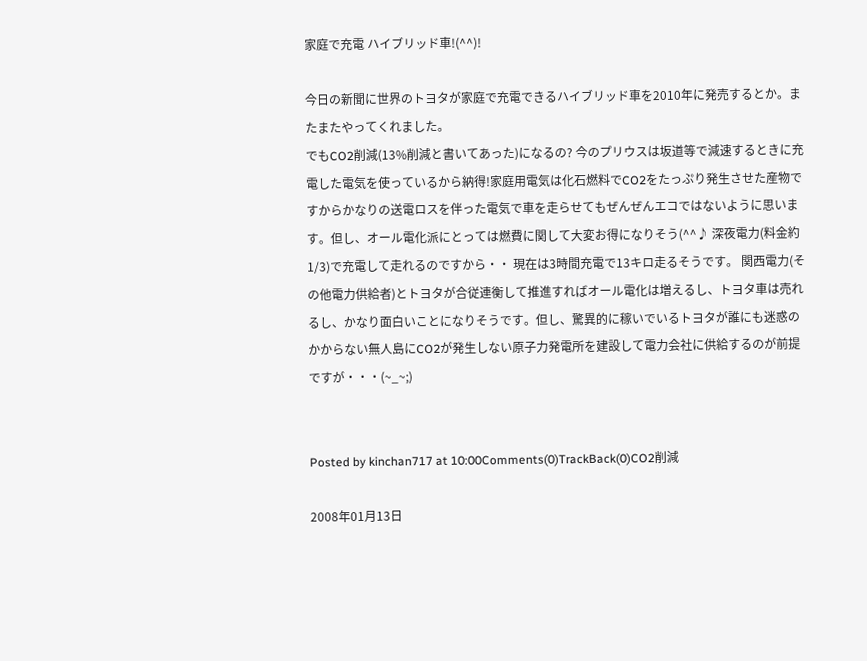家庭で充電 ハイブリッド車!(^^)!

今日の新聞に世界のトヨタが家庭で充電できるハイブリッド車を2010年に発売するとか。またまたやってくれました。
でもCO2削減(13%削減と書いてあった)になるの? 今のプリウスは坂道等で減速するときに充電した電気を使っているから納得!家庭用電気は化石燃料でCO2をたっぷり発生させた産物ですからかなりの送電ロスを伴った電気で車を走らせてもぜんぜんエコではないように思います。但し、オール電化派にとっては燃費に関して大変お得になりそう(^^♪ 深夜電力(料金約1/3)で充電して走れるのですから・・ 現在は3時間充電で13キロ走るそうです。 関西電力(その他電力供給者)とトヨタが合従連衡して推進すればオール電化は増えるし、トヨタ車は売れるし、かなり面白いことになりそうです。但し、驚異的に稼いでいるトヨタが誰にも迷惑のかからない無人島にCO2が発生しない原子力発電所を建設して電力会社に供給するのが前提ですが・・・(~_~;)


Posted by kinchan717 at 10:00Comments(0)TrackBack(0)CO2削減

2008年01月13日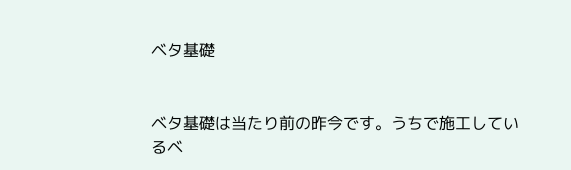ベタ基礎


ベタ基礎は当たり前の昨今です。うちで施工しているベ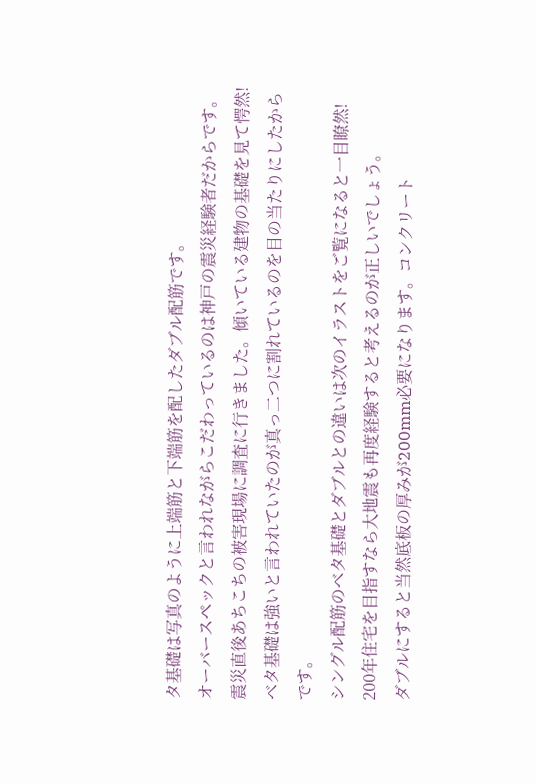タ基礎は写真のように上端筋と下端筋を配したダブル配筋です。
オーバースペックと言われながらこだわっているのは神戸の震災経験者だからです。
震災直後あちこちの被害現場に調査に行きました。傾いている建物の基礎を見て愕然!
ベタ基礎は強いと言われていたのが真っ二つに割れているのを目の当たりにしたからです。
シングル配筋のベタ基礎とダブルとの違いは次のイラストをご覧になると一目瞭然!
200年住宅を目指すなら大地震も再度経験すると考えるのが正しいでしょう。
ダブルにすると当然底板の厚みが200mm必要になります。コンクリート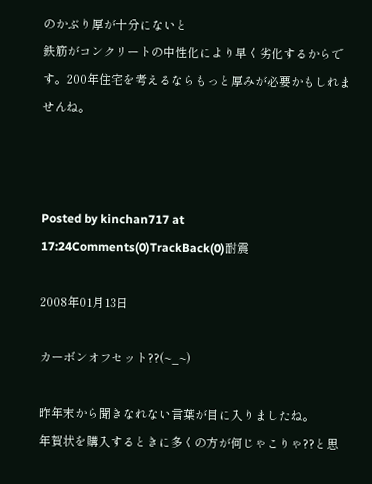のかぶり厚が十分にないと
鉄筋がコンクリートの中性化により早く劣化するからです。200年住宅を考えるならもっと厚みが必要かもしれませんね。



Posted by kinchan717 at 17:24Comments(0)TrackBack(0)耐震

2008年01月13日

カーボンオフセット??(~_~)

昨年末から聞きなれない言葉が目に入りましたね。
年賀状を購入するときに多くの方が何じゃこりゃ??と思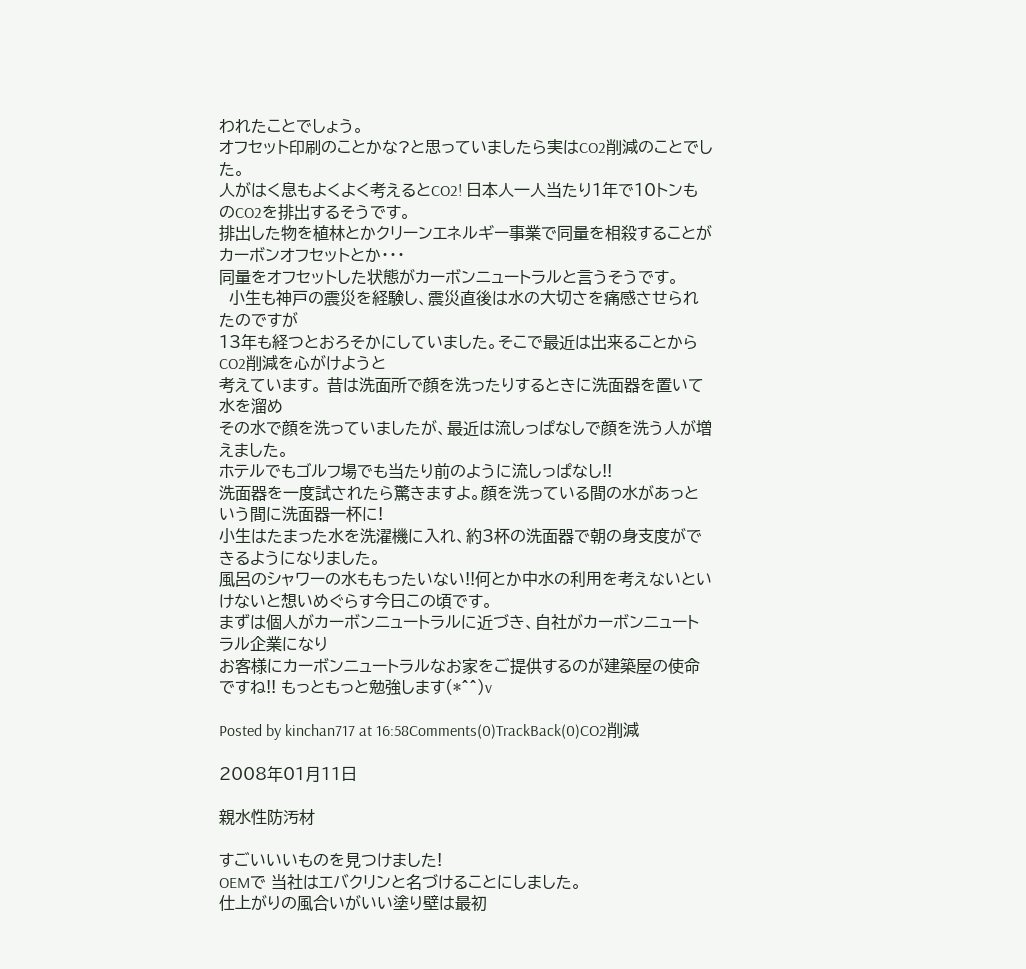われたことでしょう。
オフセット印刷のことかな?と思っていましたら実はCO2削減のことでした。
人がはく息もよくよく考えるとCO2! 日本人一人当たり1年で10トンものCO2を排出するそうです。
排出した物を植林とかクリーンエネルギー事業で同量を相殺することがカーボンオフセットとか・・・
同量をオフセットした状態がカーボンニュートラルと言うそうです。
  小生も神戸の震災を経験し、震災直後は水の大切さを痛感させられたのですが
13年も経つとおろそかにしていました。そこで最近は出来ることからCO2削減を心がけようと
考えています。 昔は洗面所で顔を洗ったりするときに洗面器を置いて水を溜め
その水で顔を洗っていましたが、最近は流しっぱなしで顔を洗う人が増えました。
ホテルでもゴルフ場でも当たり前のように流しっぱなし!!
洗面器を一度試されたら驚きますよ。顔を洗っている間の水があっという間に洗面器一杯に!
小生はたまった水を洗濯機に入れ、約3杯の洗面器で朝の身支度ができるようになりました。
風呂のシャワーの水ももったいない!!何とか中水の利用を考えないといけないと想いめぐらす今日この頃です。
まずは個人がカーボンニュートラルに近づき、自社がカーボンニュートラル企業になり
お客様にカーボンニュートラルなお家をご提供するのが建築屋の使命ですね!! もっともっと勉強します(*^^)v

Posted by kinchan717 at 16:58Comments(0)TrackBack(0)CO2削減

2008年01月11日

親水性防汚材

すごいいいものを見つけました!
OEMで 当社はエバクリンと名づけることにしました。
仕上がりの風合いがいい塗り壁は最初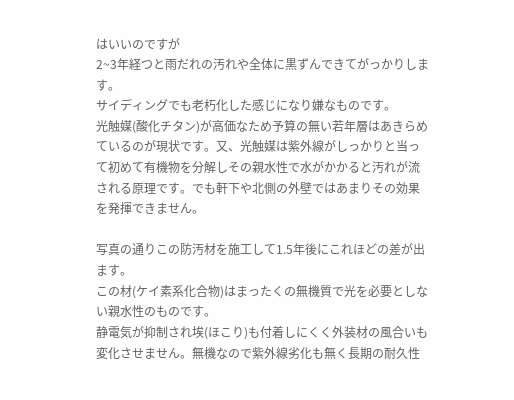はいいのですが
2~3年経つと雨だれの汚れや全体に黒ずんできてがっかりします。
サイディングでも老朽化した感じになり嫌なものです。
光触媒(酸化チタン)が高価なため予算の無い若年層はあきらめているのが現状です。又、光触媒は紫外線がしっかりと当って初めて有機物を分解しその親水性で水がかかると汚れが流される原理です。でも軒下や北側の外壁ではあまりその効果を発揮できません。

写真の通りこの防汚材を施工して1.5年後にこれほどの差が出ます。
この材(ケイ素系化合物)はまったくの無機質で光を必要としない親水性のものです。
静電気が抑制され埃(ほこり)も付着しにくく外装材の風合いも変化させません。無機なので紫外線劣化も無く長期の耐久性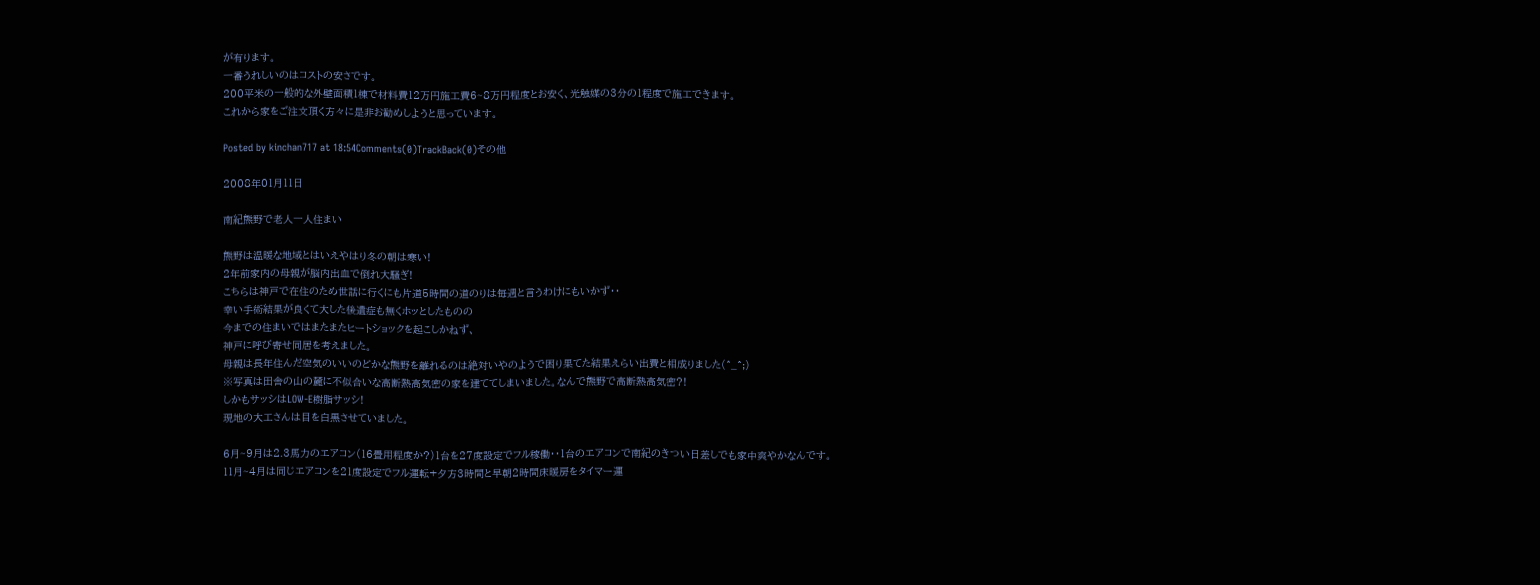が有ります。
一番うれしいのはコストの安さです。
200平米の一般的な外壁面積1棟で材料費12万円施工費6~8万円程度とお安く、光触媒の3分の1程度で施工できます。
これから家をご注文頂く方々に是非お勧めしようと思っています。

Posted by kinchan717 at 18:54Comments(0)TrackBack(0)その他

2008年01月11日

南紀熊野で老人一人住まい

熊野は温暖な地域とはいえやはり冬の朝は寒い!
2年前家内の母親が脳内出血で倒れ大騒ぎ!
こちらは神戸で在住のため世話に行くにも片道5時間の道のりは毎週と言うわけにもいかず・・
幸い手術結果が良くて大した後遺症も無くホッとしたものの
今までの住まいではまたまたヒートショックを起こしかねず、
神戸に呼び寄せ同居を考えました。
母親は長年住んだ空気のいいのどかな熊野を離れるのは絶対いやのようで困り果てた結果えらい出費と相成りました(^_^;)
※写真は田舎の山の麓に不似合いな高断熱高気密の家を建ててしまいました。なんで熊野で高断熱高気密?!
しかもサッシはLOW-E樹脂サッシ!
現地の大工さんは目を白黒させていました。

6月~9月は2.3馬力のエアコン(16畳用程度か?)1台を27度設定でフル稼働・・1台のエアコンで南紀のきつい日差しでも家中爽やかなんです。
11月~4月は同じエアコンを21度設定でフル運転+夕方3時間と早朝2時間床暖房をタイマー運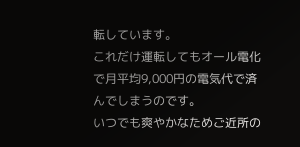転しています。
これだけ運転してもオール電化で月平均9,000円の電気代で済んでしまうのです。
いつでも爽やかなためご近所の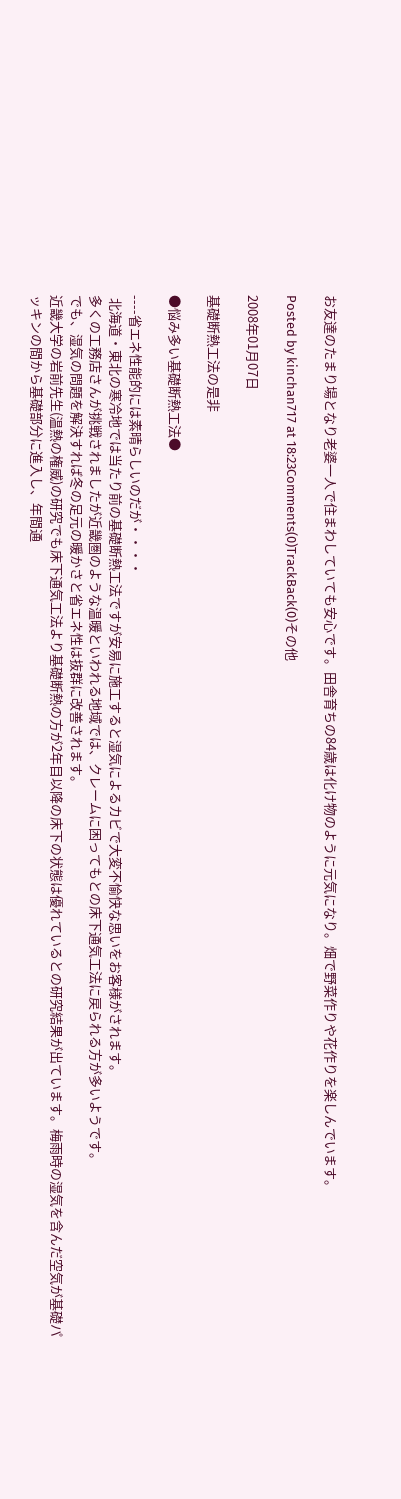お友達のたまり場となり老婆一人で住まわしていても安心です。田舎育ちの84歳は化け物のように元気になり。畑で野菜作りや花作りを楽しんでいます。

Posted by kinchan717 at 18:23Comments(0)TrackBack(0)その他

2008年01月07日

基礎断熱工法の是非

●悩み多い基礎断熱工法●

----省エネ性能的には素晴らしいのだが・・・・
 北海道・東北の寒冷地では当たり前の基礎断熱工法ですが安易に施工すると湿気によるカビで大変不愉快な思いをお客様がされます。
多くの工務店さんが挑戦されましたが近畿圏のような温暖といわれる地域では、クレームに困ってもとの床下通気工法に戻られる方が多いようです。
でも、湿気の問題を解決すれば冬の足元の暖かさと省エネ性は抜群に改善されます。
近畿大学の岩前先生(温熱の権威)の研究でも床下通気工法より基礎断熱の方が2年目以降の床下の状態は優れているとの研究結果が出ています。梅雨時の湿気を含んだ空気が基礎パッキンの間から基礎部分に進入し、年間通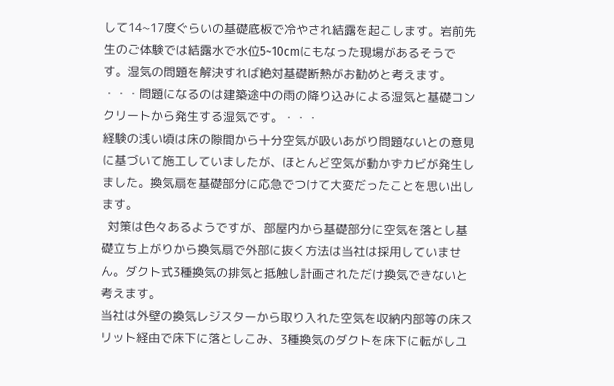して14~17度ぐらいの基礎底板で冷やされ結露を起こします。岩前先生のご体験では結露水で水位5~10cmにもなった現場があるそうです。湿気の問題を解決すれば絶対基礎断熱がお勧めと考えます。
・・・問題になるのは建築途中の雨の降り込みによる湿気と基礎コンクリートから発生する湿気です。・・・
経験の浅い頃は床の隙間から十分空気が吸いあがり問題ないとの意見に基づいて施工していましたが、ほとんど空気が動かずカビが発生しました。換気扇を基礎部分に応急でつけて大変だったことを思い出します。
  対策は色々あるようですが、部屋内から基礎部分に空気を落とし基礎立ち上がりから換気扇で外部に抜く方法は当社は採用していません。ダクト式3種換気の排気と抵触し計画されただけ換気できないと考えます。
当社は外壁の換気レジスターから取り入れた空気を収納内部等の床スリット経由で床下に落としこみ、3種換気のダクトを床下に転がしユ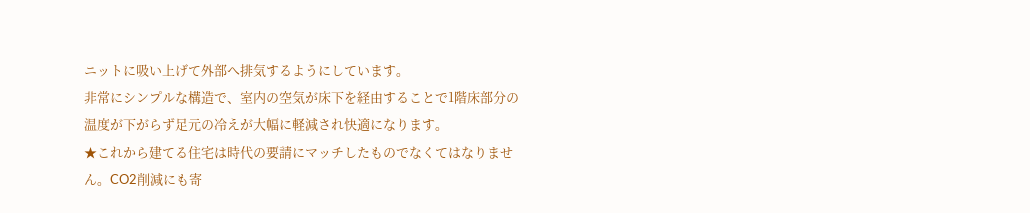ニットに吸い上げて外部へ排気するようにしています。
非常にシンプルな構造で、室内の空気が床下を経由することで1階床部分の温度が下がらず足元の冷えが大幅に軽減され快適になります。
★これから建てる住宅は時代の要請にマッチしたものでなくてはなりません。CO2削減にも寄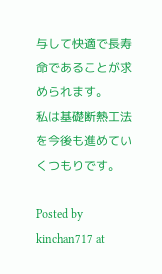与して快適で長寿命であることが求められます。
私は基礎断熱工法を今後も進めていくつもりです。

Posted by kinchan717 at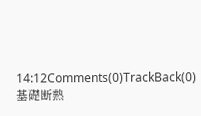14:12Comments(0)TrackBack(0)基礎断熱